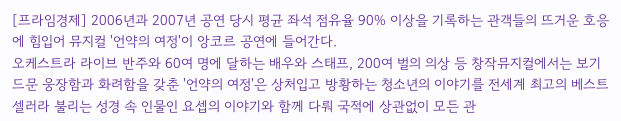[프라임경제] 2006년과 2007년 공연 당시 평균 좌석 점유율 90% 이상을 기록하는 관객들의 뜨거운 호응에 힘입어 뮤지컬 '언약의 여정'이 앙코르 공연에 들어간다.
오케스트라 라이브 반주와 60여 명에 달하는 배우와 스태프, 200여 벌의 의상 등 창작뮤지컬에서는 보기 드문 웅장함과 화려함을 갖춘 '언약의 여정'은 상처입고 방황하는 청소년의 이야기를 전세계 최고의 베스트셀러라 불리는 성경 속 인물인 요셉의 이야기와 함께 다뤄 국적에 상관없이 모든 관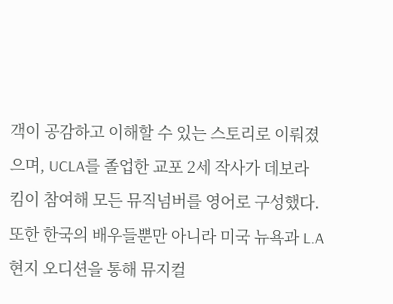객이 공감하고 이해할 수 있는 스토리로 이뤄졌으며, UCLA를 졸업한 교포 2세 작사가 데보라 킴이 참여해 모든 뮤직넘버를 영어로 구성했다.
또한 한국의 배우들뿐만 아니라 미국 뉴욕과 L.A 현지 오디션을 통해 뮤지컬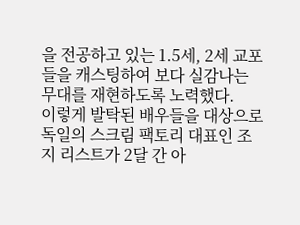을 전공하고 있는 1.5세, 2세 교포들을 캐스팅하여 보다 실감나는 무대를 재현하도록 노력했다.
이렇게 발탁된 배우들을 대상으로 독일의 스크림 팩토리 대표인 조지 리스트가 2달 간 아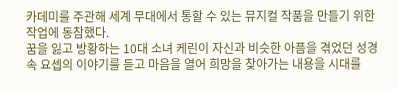카데미를 주관해 세계 무대에서 통할 수 있는 뮤지컬 작품을 만들기 위한 작업에 동참했다.
꿈을 잃고 방황하는 10대 소녀 케린이 자신과 비슷한 아픔을 겪었던 성경 속 요셉의 이야기를 듣고 마음을 열어 희망을 찾아가는 내용을 시대를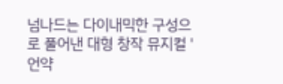넘나드는 다이내믹한 구성으로 풀어낸 대형 창작 뮤지컬 '언약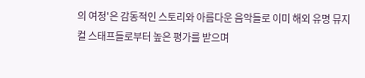의 여정'은 감동적인 스토리와 아름다운 음악들로 이미 해외 유명 뮤지컬 스태프들로부터 높은 평가를 받으며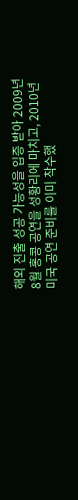해외 진출 성공 가능성을 입증 받아 2009년 8월 홍콩 공연을 성황리에 마치고, 2010년 미국 공연 준비를 이미 착수했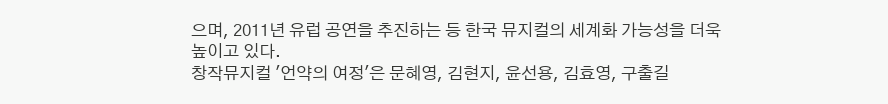으며, 2011년 유럽 공연을 추진하는 등 한국 뮤지컬의 세계화 가능성을 더욱 높이고 있다.
창작뮤지컬 '언약의 여정'은 문혜영, 김현지, 윤선용, 김효영, 구출길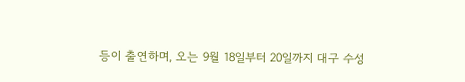등이 출연하며, 오는 9월 18일부터 20일까지 대구 수성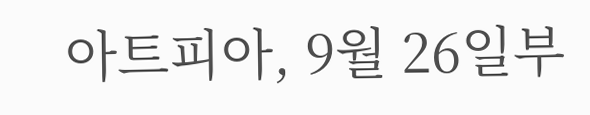아트피아, 9월 26일부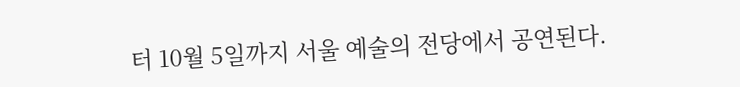터 10월 5일까지 서울 예술의 전당에서 공연된다.